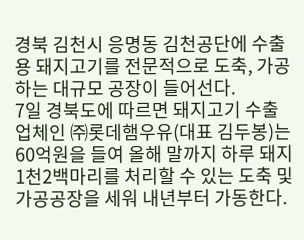경북 김천시 응명동 김천공단에 수출용 돼지고기를 전문적으로 도축, 가공하는 대규모 공장이 들어선다.
7일 경북도에 따르면 돼지고기 수출업체인 ㈜롯데햄우유(대표 김두봉)는 60억원을 들여 올해 말까지 하루 돼지 1천2백마리를 처리할 수 있는 도축 및 가공공장을 세워 내년부터 가동한다.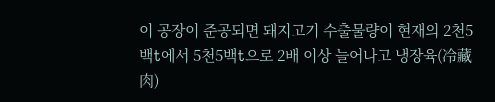이 공장이 준공되면 돼지고기 수출물량이 현재의 2천5백t에서 5천5백t으로 2배 이상 늘어나고 냉장육(冷藏肉)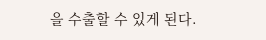을 수출할 수 있게 된다.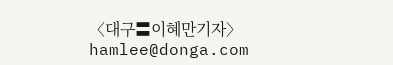〈대구〓이혜만기자〉hamlee@donga.com